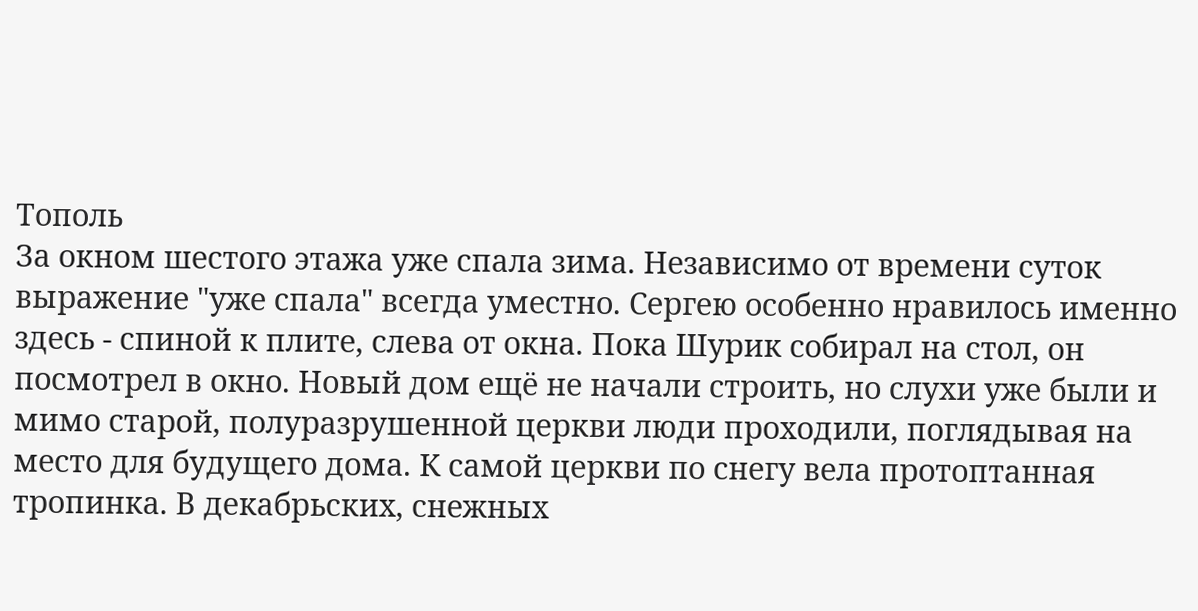Тополь
За окном шестого этажа уже спала зима. Независимо от времени суток выражение "уже спала" всегда уместно. Сергею особенно нравилось именно здесь - спиной к плите, слева от окна. Пока Шурик собирал на стол, он посмотрел в окно. Новый дом ещё не начали строить, но слухи уже были и мимо старой, полуразрушенной церкви люди проходили, поглядывая на место для будущего дома. К самой церкви по снегу вела протоптанная тропинка. В декабрьских, снежных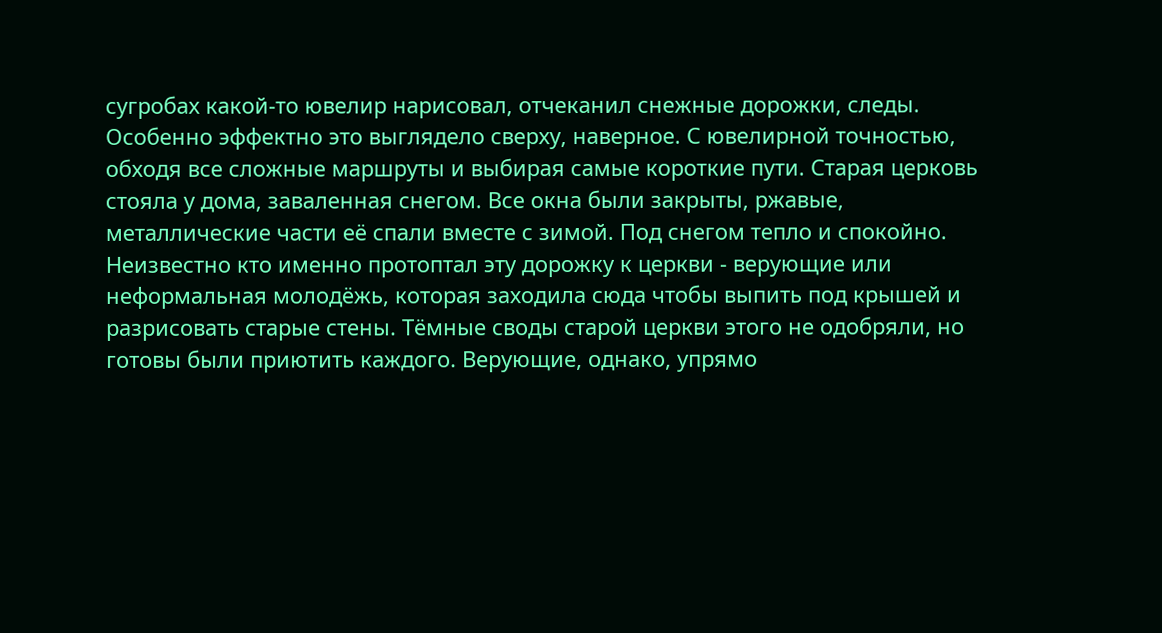сугробах какой-то ювелир нарисовал, отчеканил снежные дорожки, следы. Особенно эффектно это выглядело сверху, наверное. С ювелирной точностью, обходя все сложные маршруты и выбирая самые короткие пути. Старая церковь стояла у дома, заваленная снегом. Все окна были закрыты, ржавые, металлические части её спали вместе с зимой. Под снегом тепло и спокойно. Неизвестно кто именно протоптал эту дорожку к церкви - верующие или неформальная молодёжь, которая заходила сюда чтобы выпить под крышей и разрисовать старые стены. Тёмные своды старой церкви этого не одобряли, но готовы были приютить каждого. Верующие, однако, упрямо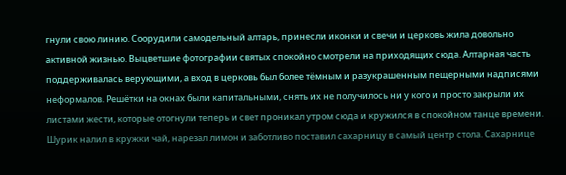гнули свою линию. Соорудили самодельный алтарь, принесли иконки и свечи и церковь жила довольно активной жизнью. Выцветшие фотографии святых спокойно смотрели на приходящих сюда. Алтарная часть поддерживалась верующими, а вход в церковь был более тёмным и разукрашенным пещерными надписями неформалов. Решётки на окнах были капитальными, снять их не получилось ни у кого и просто закрыли их листами жести, которые отогнули теперь и свет проникал утром сюда и кружился в спокойном танце времени.
Шурик налил в кружки чай, нарезал лимон и заботливо поставил сахарницу в самый центр стола. Сахарнице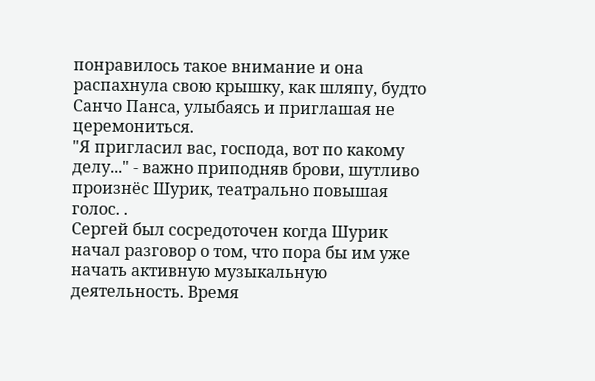понравилось такое внимание и она распахнула свою крышку, как шляпу, будто Санчо Панса, улыбаясь и приглашая не церемониться.
"Я пригласил вас, господа, вот по какому делу..." - важно приподняв брови, шутливо произнёс Шурик, театрально повышая голос. .
Сергей был сосредоточен когда Шурик начал разговор о том, что пора бы им уже начать активную музыкальную деятельность. Время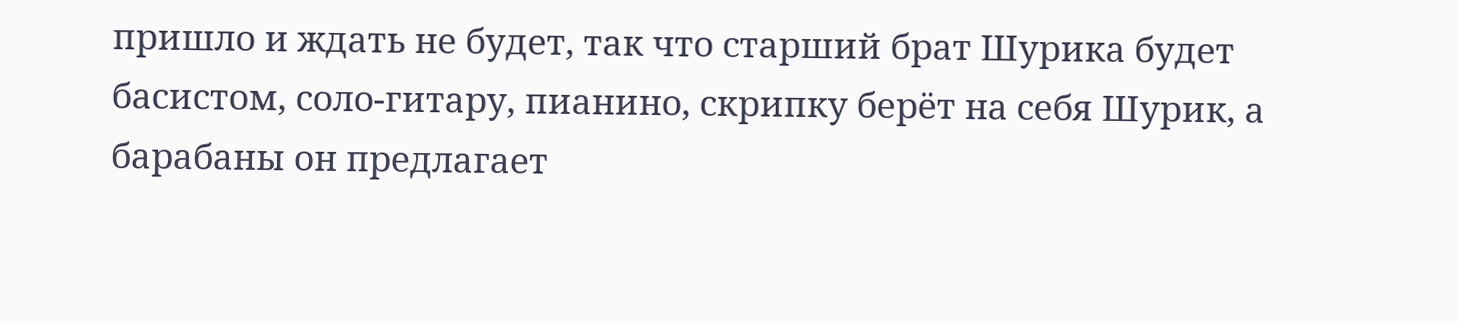пришло и ждать не будет, так что старший брат Шурика будет басистом, соло-гитару, пианино, скрипку берёт на себя Шурик, а барабаны он предлагает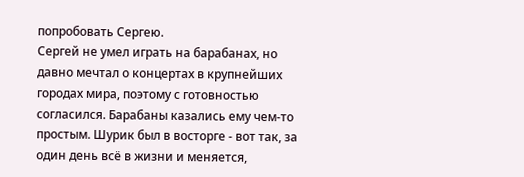попробовать Сергею.
Сергей не умел играть на барабанах, но давно мечтал о концертах в крупнейших городах мира, поэтому с готовностью согласился. Барабаны казались ему чем-то простым. Шурик был в восторге - вот так, за один день всё в жизни и меняется,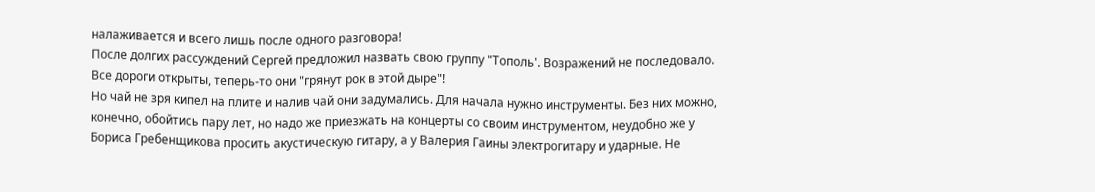налаживается и всего лишь после одного разговора!
После долгих рассуждений Сергей предложил назвать свою группу "Тополь'. Возражений не последовало.
Все дороги открыты, теперь-то они "грянут рок в этой дыре"!
Но чай не зря кипел на плите и налив чай они задумались. Для начала нужно инструменты. Без них можно, конечно, обойтись пару лет, но надо же приезжать на концерты со своим инструментом, неудобно же у Бориса Гребенщикова просить акустическую гитару, а у Валерия Гаины электрогитару и ударные. Не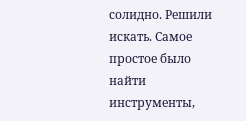солидно. Решили искать. Самое простое было найти инструменты,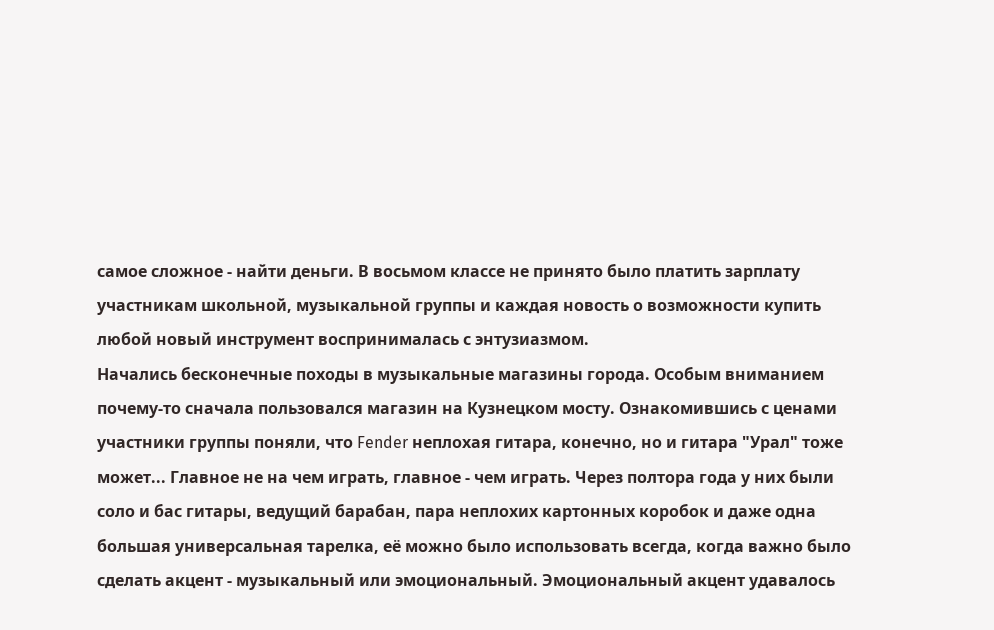самое сложное - найти деньги. В восьмом классе не принято было платить зарплату участникам школьной, музыкальной группы и каждая новость о возможности купить любой новый инструмент воспринималась с энтузиазмом.
Начались бесконечные походы в музыкальные магазины города. Особым вниманием почему-то сначала пользовался магазин на Кузнецком мосту. Ознакомившись с ценами участники группы поняли, что Fender неплохая гитара, конечно, но и гитара "Урал" тоже может... Главное не на чем играть, главное - чем играть. Через полтора года у них были соло и бас гитары, ведущий барабан, пара неплохих картонных коробок и даже одна большая универсальная тарелка, её можно было использовать всегда, когда важно было сделать акцент - музыкальный или эмоциональный. Эмоциональный акцент удавалось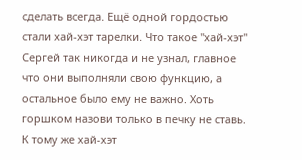сделать всегда. Ещё одной гордостью стали хай-хэт тарелки. Что такое "хай-хэт" Сергей так никогда и не узнал, главное что они выполняли свою функцию, а остальное было ему не важно. Хоть горшком назови только в печку не ставь. К тому же хай-хэт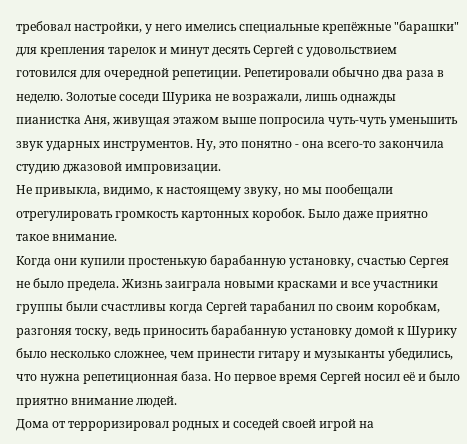требовал настройки, у него имелись специальные крепёжные "барашки" для крепления тарелок и минут десять Сергей с удовольствием готовился для очередной репетиции. Репетировали обычно два раза в неделю. Золотые соседи Шурика не возражали, лишь однажды пианистка Аня, живущая этажом выше попросила чуть-чуть уменьшить звук ударных инструментов. Ну, это понятно - она всего-то закончила студию джазовой импровизации.
Не привыкла, видимо, к настоящему звуку, но мы пообещали отрегулировать громкость картонных коробок. Было даже приятно такое внимание.
Когда они купили простенькую барабанную установку, счастью Сергея не было предела. Жизнь заиграла новыми красками и все участники группы были счастливы когда Сергей тарабанил по своим коробкам, разгоняя тоску, ведь приносить барабанную установку домой к Шурику было несколько сложнее, чем принести гитару и музыканты убедились, что нужна репетиционная база. Но первое время Сергей носил её и было приятно внимание людей.
Дома от терроризировал родных и соседей своей игрой на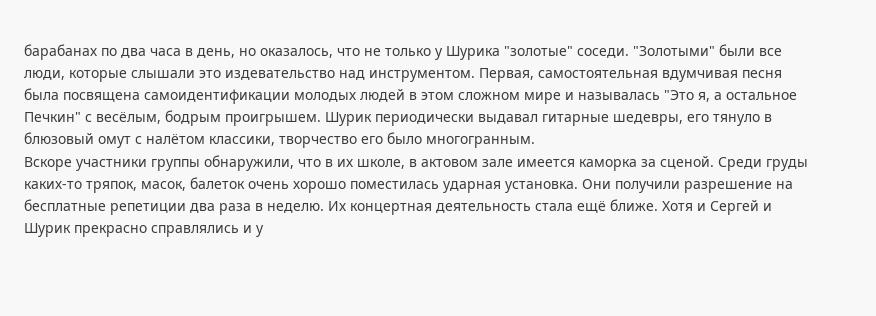барабанах по два часа в день, но оказалось, что не только у Шурика "золотые" соседи. "Золотыми" были все люди, которые слышали это издевательство над инструментом. Первая, самостоятельная вдумчивая песня была посвящена самоидентификации молодых людей в этом сложном мире и называлась "Это я, а остальное Печкин" с весёлым, бодрым проигрышем. Шурик периодически выдавал гитарные шедевры, его тянуло в блюзовый омут с налётом классики, творчество его было многогранным.
Вскоре участники группы обнаружили, что в их школе, в актовом зале имеется каморка за сценой. Среди груды каких-то тряпок, масок, балеток очень хорошо поместилась ударная установка. Они получили разрешение на бесплатные репетиции два раза в неделю. Их концертная деятельность стала ещё ближе. Хотя и Сергей и Шурик прекрасно справлялись и у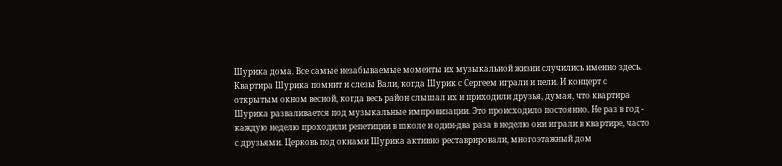Шурика дома. Все самые незабываемые моменты их музыкальной жизни случились именно здесь. Квартира Шурика помнит и слезы Вали, когда Шурик с Сергеем играли и пели. И концерт с открытым окном весной, когда весь район слышал их и приходили друзья, думая, что квартира Шурика разваливается под музыкальные импровизации. Это происходило постоянно. Не раз в год - каждую неделю проходили репетиции в школе и один-два раза в неделю они играли в квартире, часто с друзьями. Церковь под окнами Шурика активно реставрировали, многоэтажный дом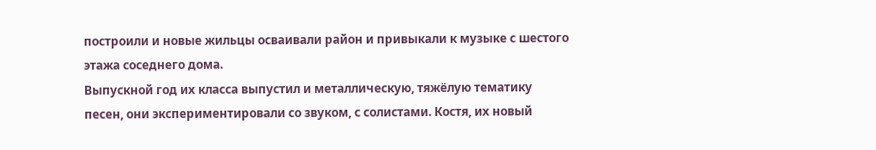построили и новые жильцы осваивали район и привыкали к музыке с шестого этажа соседнего дома.
Выпускной год их класса выпустил и металлическую, тяжёлую тематику песен, они экспериментировали со звуком, с солистами. Костя, их новый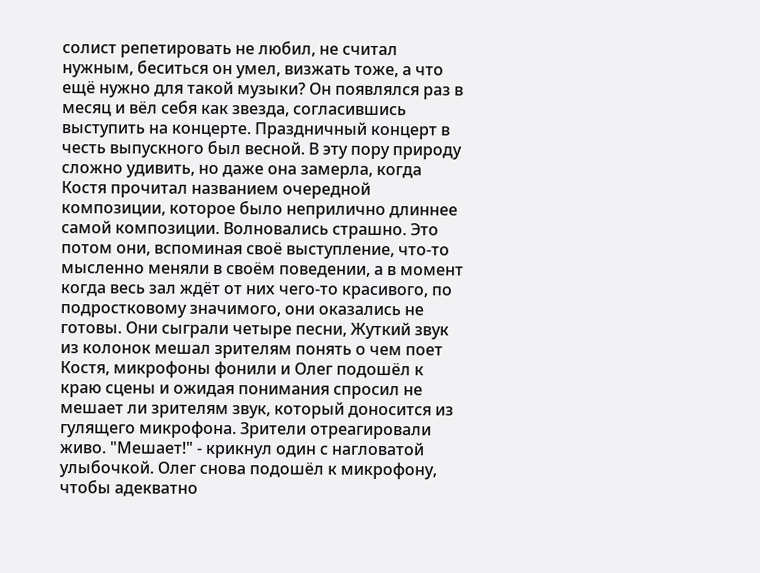солист репетировать не любил, не считал нужным, беситься он умел, визжать тоже, а что ещё нужно для такой музыки? Он появлялся раз в месяц и вёл себя как звезда, согласившись выступить на концерте. Праздничный концерт в честь выпускного был весной. В эту пору природу сложно удивить, но даже она замерла, когда Костя прочитал названием очередной композиции, которое было неприлично длиннее самой композиции. Волновались страшно. Это потом они, вспоминая своё выступление, что-то мысленно меняли в своём поведении, а в момент когда весь зал ждёт от них чего-то красивого, по подростковому значимого, они оказались не готовы. Они сыграли четыре песни, Жуткий звук из колонок мешал зрителям понять о чем поет Костя, микрофоны фонили и Олег подошёл к краю сцены и ожидая понимания спросил не мешает ли зрителям звук, который доносится из гулящего микрофона. Зрители отреагировали живо. "Мешает!" - крикнул один с нагловатой улыбочкой. Олег снова подошёл к микрофону, чтобы адекватно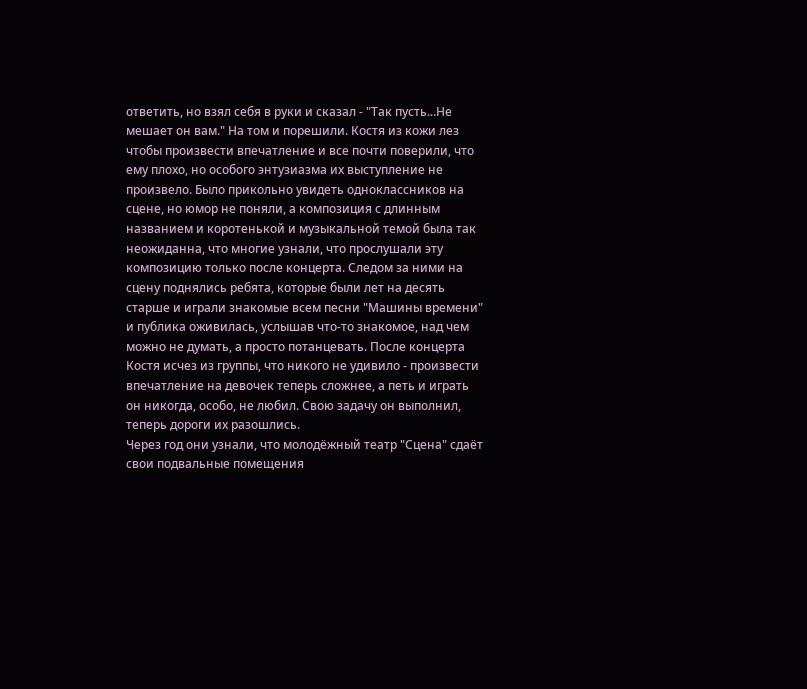ответить, но взял себя в руки и сказал - "Так пусть...Не мешает он вам." На том и порешили. Костя из кожи лез чтобы произвести впечатление и все почти поверили, что ему плохо, но особого энтузиазма их выступление не произвело. Было прикольно увидеть одноклассников на сцене, но юмор не поняли, а композиция с длинным названием и коротенькой и музыкальной темой была так неожиданна, что многие узнали, что прослушали эту композицию только после концерта. Следом за ними на сцену поднялись ребята, которые были лет на десять старше и играли знакомые всем песни "Машины времени" и публика оживилась, услышав что-то знакомое, над чем можно не думать, а просто потанцевать. После концерта Костя исчез из группы, что никого не удивило - произвести впечатление на девочек теперь сложнее, а петь и играть он никогда, особо, не любил. Свою задачу он выполнил, теперь дороги их разошлись.
Через год они узнали, что молодёжный театр "Сцена" сдаёт свои подвальные помещения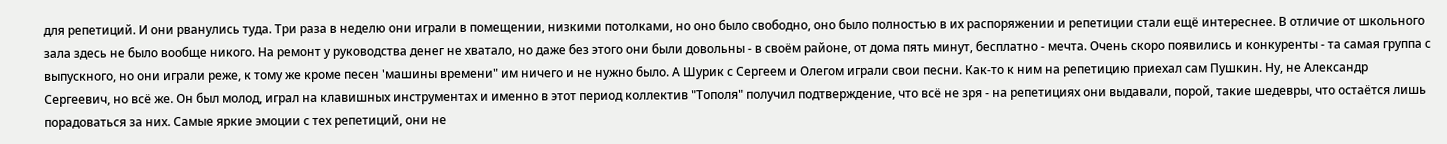для репетиций. И они рванулись туда. Три раза в неделю они играли в помещении, низкими потолками, но оно было свободно, оно было полностью в их распоряжении и репетиции стали ещё интереснее. В отличие от школьного зала здесь не было вообще никого. На ремонт у руководства денег не хватало, но даже без этого они были довольны - в своём районе, от дома пять минут, бесплатно - мечта. Очень скоро появились и конкуренты - та самая группа с выпускного, но они играли реже, к тому же кроме песен 'машины времени" им ничего и не нужно было. А Шурик с Сергеем и Олегом играли свои песни. Как-то к ним на репетицию приехал сам Пушкин. Ну, не Александр Сергеевич, но всё же. Он был молод, играл на клавишных инструментах и именно в этот период коллектив "Тополя" получил подтверждение, что всё не зря - на репетициях они выдавали, порой, такие шедевры, что остаётся лишь порадоваться за них. Самые яркие эмоции с тех репетиций, они не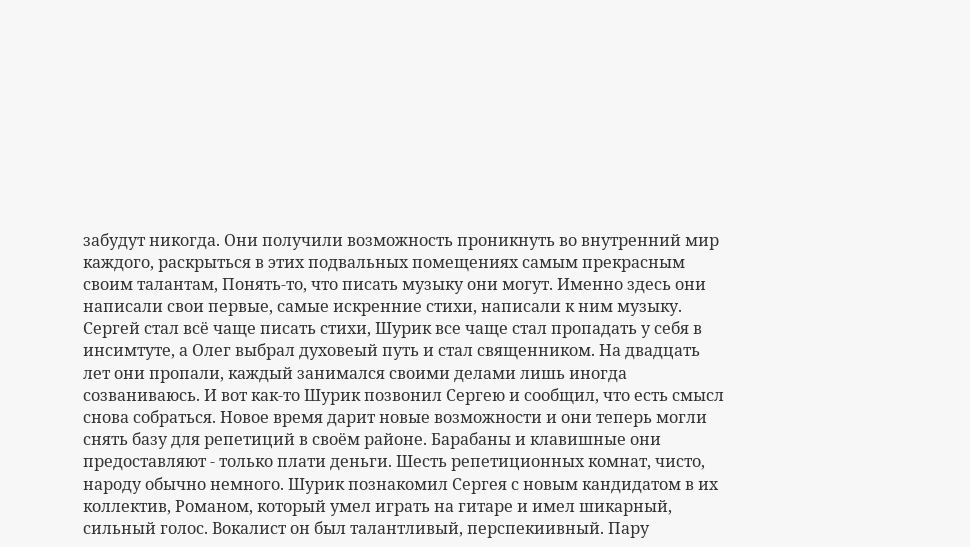забудут никогда. Они получили возможность проникнуть во внутренний мир каждого, раскрыться в этих подвальных помещениях самым прекрасным своим талантам, Понять-то, что писать музыку они могут. Именно здесь они написали свои первые, самые искренние стихи, написали к ним музыку. Сергей стал всё чаще писать стихи, Шурик все чаще стал пропадать у себя в инсимтуте, а Олег выбрал духовеый путь и стал священником. На двадцать лет они пропали, каждый занимался своими делами лишь иногда созваниваюсь. И вот как-то Шурик позвонил Сергею и сообщил, что есть смысл снова собраться. Новое время дарит новые возможности и они теперь могли снять базу для репетиций в своём районе. Барабаны и клавишные они предоставляют - только плати деньги. Шесть репетиционных комнат, чисто, народу обычно немного. Шурик познакомил Сергея с новым кандидатом в их коллектив, Романом, который умел играть на гитаре и имел шикарный, сильный голос. Вокалист он был талантливый, перспекиивный. Пару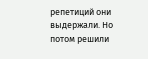репетиций они выдержали. Но потом решили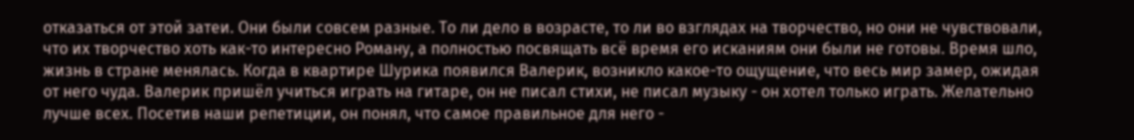отказаться от этой затеи. Они были совсем разные. То ли дело в возрасте, то ли во взглядах на творчество, но они не чувствовали, что их творчество хоть как-то интересно Роману, а полностью посвящать всё время его исканиям они были не готовы. Время шло, жизнь в стране менялась. Когда в квартире Шурика появился Валерик, возникло какое-то ощущение, что весь мир замер, ожидая от него чуда. Валерик пришёл учиться играть на гитаре, он не писал стихи, не писал музыку - он хотел только играть. Желательно лучше всех. Посетив наши репетиции, он понял, что самое правильное для него -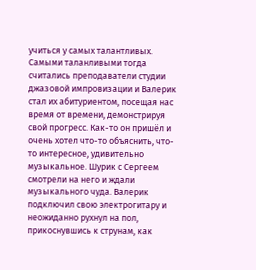учиться у самых талантливых. Самыми таланливыми тогда считались преподаватели студии джазовой импровизации и Валерик стал их абитуриентом, посещая нас время от времени, демонстрируя свой прогресс. Как-то он пришёл и очень хотел что-то объяснить, что-то интересное, удивительно музыкальное. Шурик с Сергеем смотрели на него и ждали музыкального чуда. Валерик подключил свою электрогитару и неожиданно рухнул на пол, прикоснувшись к струнам, как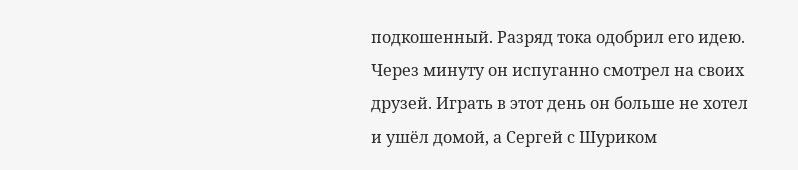подкошенный. Разряд тока одобрил его идею. Через минуту он испуганно смотрел на своих друзей. Играть в этот день он больше не хотел и ушёл домой, а Сергей с Шуриком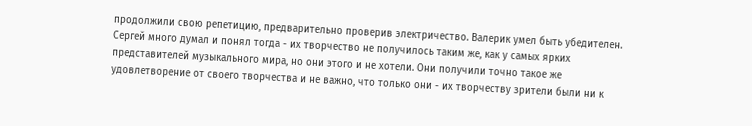продолжили свою репетицию, предварительно проверив электричество. Валерик умел быть убедителен.
Сергей много думал и понял тогда - их творчество не получилось таким же, как у самых ярких представителей музыкального мира, но они этого и не хотели. Они получили точно такое же удовлетворение от своего творчества и не важно, что только они - их творчеству зрители были ни к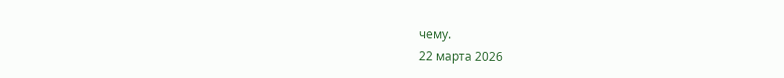чему.
22 марта 2026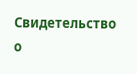Свидетельство о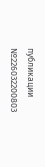публикации №226032200803